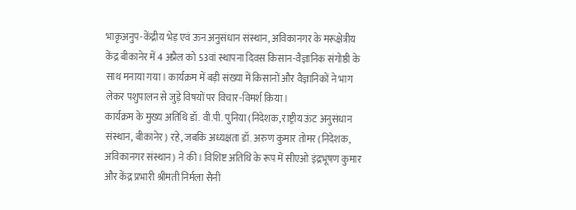भाकृअनुप-केंद्रीय भेड़ एवं ऊन अनुसंधान संस्थान, अविकानगर के मरूक्षेत्रीय केंद्र बीकानेर में 4 अप्रैल को 53वां स्थापना दिवस किसान-वैज्ञानिक संगोष्ठी के साथ मनाया गया। कार्यक्रम में बड़ी संख्या में किसानों और वैज्ञानिकों ने भाग लेकर पशुपालन से जुड़े विषयों पर विचार-विमर्श किया।
कार्यक्रम के मुख्य अतिथि डॉ. वी.पी. पुनिया (निदेशक, राष्ट्रीय ऊंट अनुसंधान संस्थान, बीकानेर) रहे, जबकि अध्यक्षता डॉ. अरुण कुमार तोमर (निदेशक, अविकानगर संस्थान) ने की। विशिष्ट अतिथि के रूप में सीएओ इंद्रभूषण कुमार और केंद्र प्रभारी श्रीमती निर्मला सैनी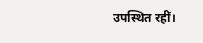उपस्थित रहीं।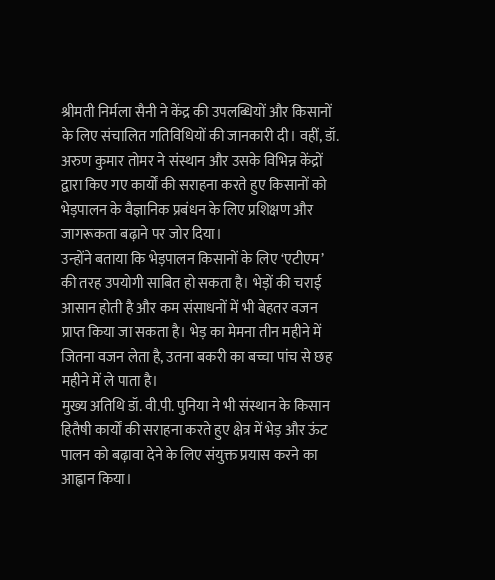श्रीमती निर्मला सैनी ने केंद्र की उपलब्धियों और किसानों के लिए संचालित गतिविधियों की जानकारी दी। वहीं, डॉ. अरुण कुमार तोमर ने संस्थान और उसके विभिन्न केंद्रों द्वारा किए गए कार्यों की सराहना करते हुए किसानों को भेड़पालन के वैज्ञानिक प्रबंधन के लिए प्रशिक्षण और जागरूकता बढ़ाने पर जोर दिया।
उन्होंने बताया कि भेड़पालन किसानों के लिए ‘एटीएम’ की तरह उपयोगी साबित हो सकता है। भेड़ों की चराई आसान होती है और कम संसाधनों में भी बेहतर वजन प्राप्त किया जा सकता है। भेड़ का मेमना तीन महीने में जितना वजन लेता है, उतना बकरी का बच्चा पांच से छह महीने में ले पाता है।
मुख्य अतिथि डॉ. वी.पी. पुनिया ने भी संस्थान के किसान हितैषी कार्यों की सराहना करते हुए क्षेत्र में भेड़ और ऊंट पालन को बढ़ावा देने के लिए संयुक्त प्रयास करने का आह्वान किया।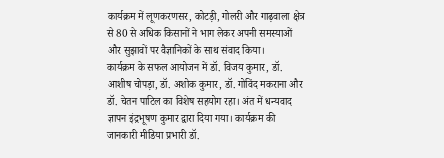कार्यक्रम में लूणकरणसर, कोटड़ी, गोलरी और गाढ़वाला क्षेत्र से 80 से अधिक किसानों ने भाग लेकर अपनी समस्याओं और सुझावों पर वैज्ञानिकों के साथ संवाद किया।
कार्यक्रम के सफल आयोजन में डॉ. विजय कुमार, डॉ. आशीष चोपड़ा, डॉ. अशोक कुमार, डॉ. गोविंद मकराना और डॉ. चेतन पाटिल का विशेष सहयोग रहा। अंत में धन्यवाद ज्ञापन इंद्रभूषण कुमार द्वारा दिया गया। कार्यक्रम की जानकारी मीडिया प्रभारी डॉ.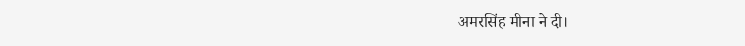अमरसिंह मीना ने दी।